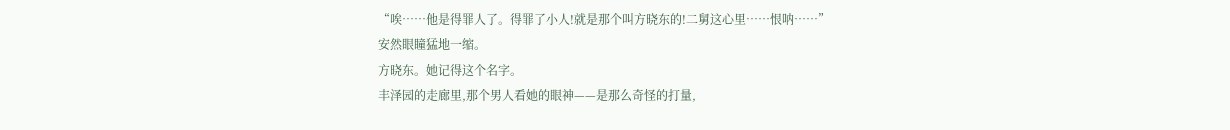“唉……他是得罪人了。得罪了小人!就是那个叫方晓东的!二舅这心里……恨呐……”
安然眼瞳猛地一缩。
方晓东。她记得这个名字。
丰泽园的走廊里,那个男人看她的眼神——是那么奇怪的打量,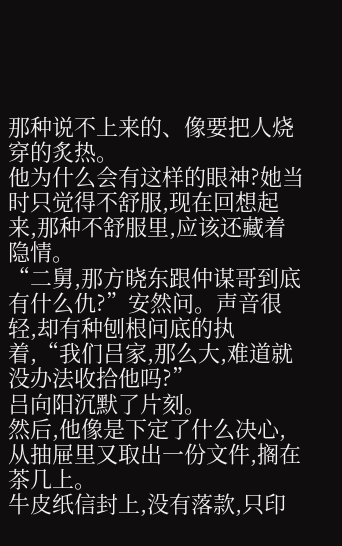那种说不上来的、像要把人烧穿的炙热。
他为什么会有这样的眼神?她当时只觉得不舒服,现在回想起来,那种不舒服里,应该还藏着隐情。
“二舅,那方晓东跟仲谋哥到底有什么仇?”安然问。声音很轻,却有种刨根问底的执着,“我们吕家,那么大,难道就没办法收拾他吗?”
吕向阳沉默了片刻。
然后,他像是下定了什么决心,从抽屉里又取出一份文件,搁在茶几上。
牛皮纸信封上,没有落款,只印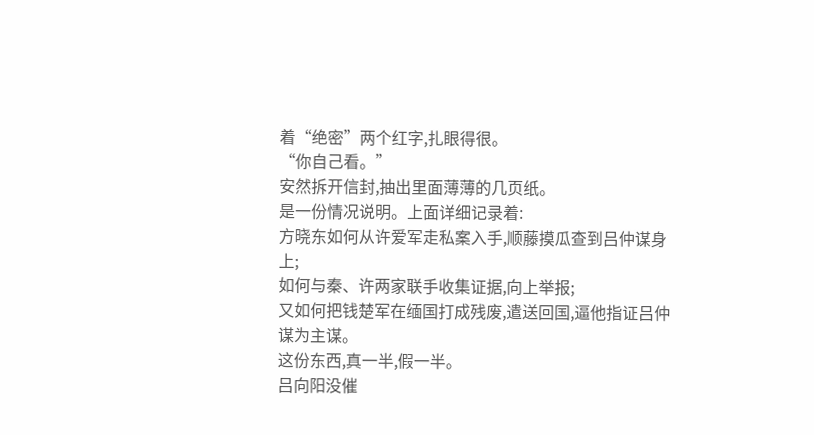着“绝密”两个红字,扎眼得很。
“你自己看。”
安然拆开信封,抽出里面薄薄的几页纸。
是一份情况说明。上面详细记录着:
方晓东如何从许爱军走私案入手,顺藤摸瓜查到吕仲谋身上;
如何与秦、许两家联手收集证据,向上举报;
又如何把钱楚军在缅国打成残废,遣送回国,逼他指证吕仲谋为主谋。
这份东西,真一半,假一半。
吕向阳没催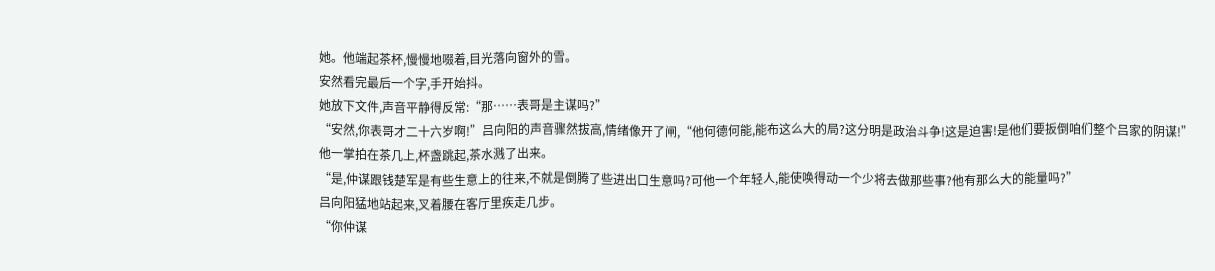她。他端起茶杯,慢慢地啜着,目光落向窗外的雪。
安然看完最后一个字,手开始抖。
她放下文件,声音平静得反常:“那……表哥是主谋吗?”
“安然,你表哥才二十六岁啊!”吕向阳的声音骤然拔高,情绪像开了闸,“他何德何能,能布这么大的局?这分明是政治斗争!这是迫害!是他们要扳倒咱们整个吕家的阴谋!”
他一掌拍在茶几上,杯盏跳起,茶水溅了出来。
“是,仲谋跟钱楚军是有些生意上的往来,不就是倒腾了些进出口生意吗?可他一个年轻人,能使唤得动一个少将去做那些事?他有那么大的能量吗?”
吕向阳猛地站起来,叉着腰在客厅里疾走几步。
“你仲谋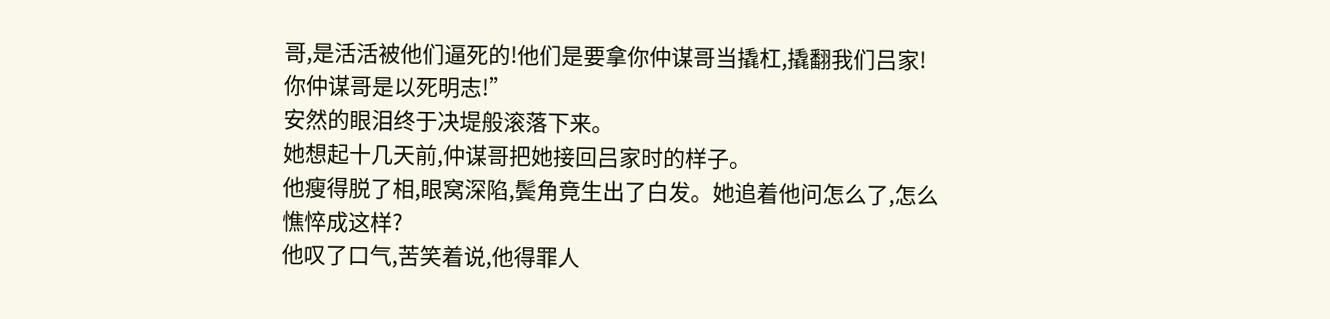哥,是活活被他们逼死的!他们是要拿你仲谋哥当撬杠,撬翻我们吕家!你仲谋哥是以死明志!”
安然的眼泪终于决堤般滚落下来。
她想起十几天前,仲谋哥把她接回吕家时的样子。
他瘦得脱了相,眼窝深陷,鬓角竟生出了白发。她追着他问怎么了,怎么憔悴成这样?
他叹了口气,苦笑着说,他得罪人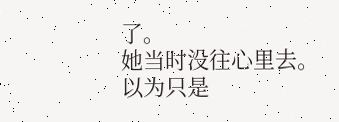了。
她当时没往心里去。以为只是